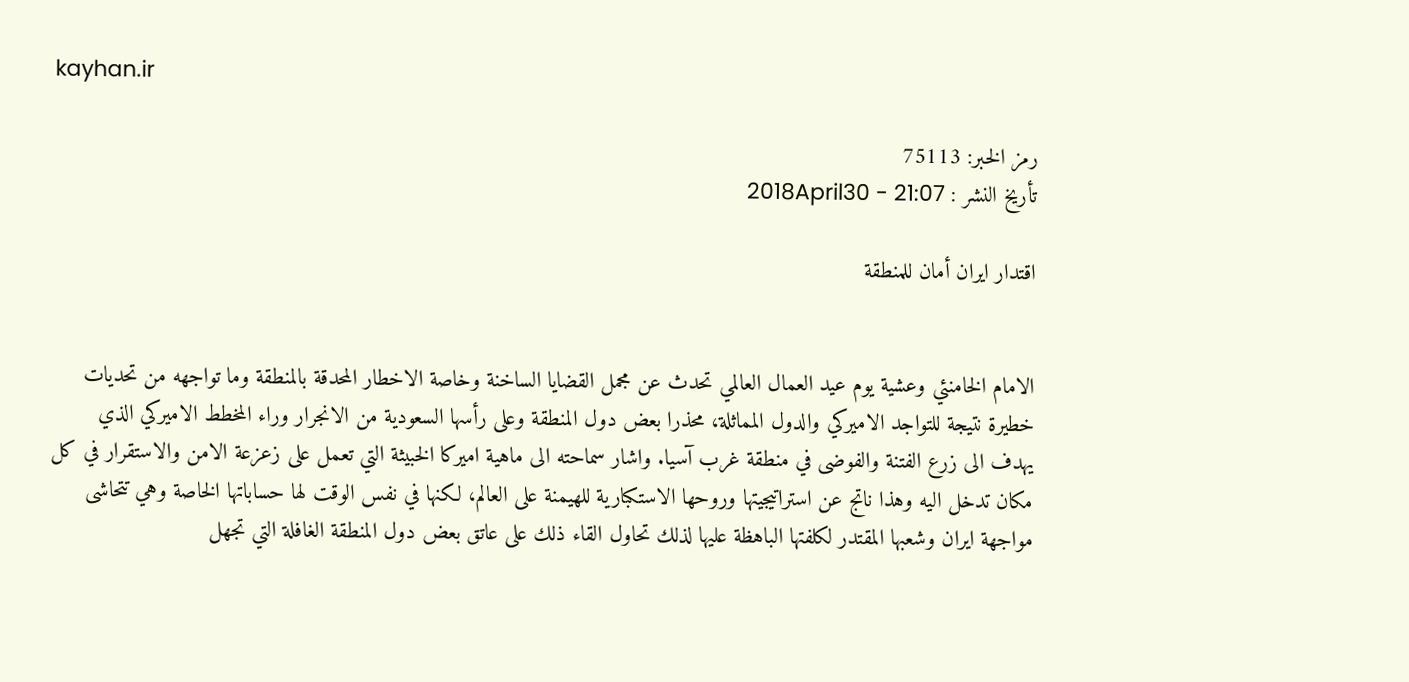kayhan.ir

رمز الخبر: 75113
تأريخ النشر : 2018April30 - 21:07

اقتدار ايران أمان للمنطقة


الامام الخامنئي وعشية يوم عيد العمال العالمي تحدث عن مجمل القضايا الساخنة وخاصة الاخطار المحدقة بالمنطقة وما تواجهه من تحديات خطيرة نتيجة للتواجد الاميركي والدول المماثلة، محذرا بعض دول المنطقة وعلى رأسها السعودية من الانجرار وراء المخطط الاميركي الذي يهدف الى زرع الفتنة والفوضى في منطقة غرب آسيا. واشار سماحته الى ماهية اميركا الخبيثة التي تعمل على زعزعة الامن والاستقرار في كل مكان تدخل اليه وهذا ناتج عن استراتيجيتها وروحها الاستكبارية للهيمنة على العالم، لكنها في نفس الوقت لها حساباتها الخاصة وهي تتحاشى مواجهة ايران وشعبها المقتدر لكلفتها الباهظة عليها لذلك تحاول القاء ذلك على عاتق بعض دول المنطقة الغافلة التي تجهل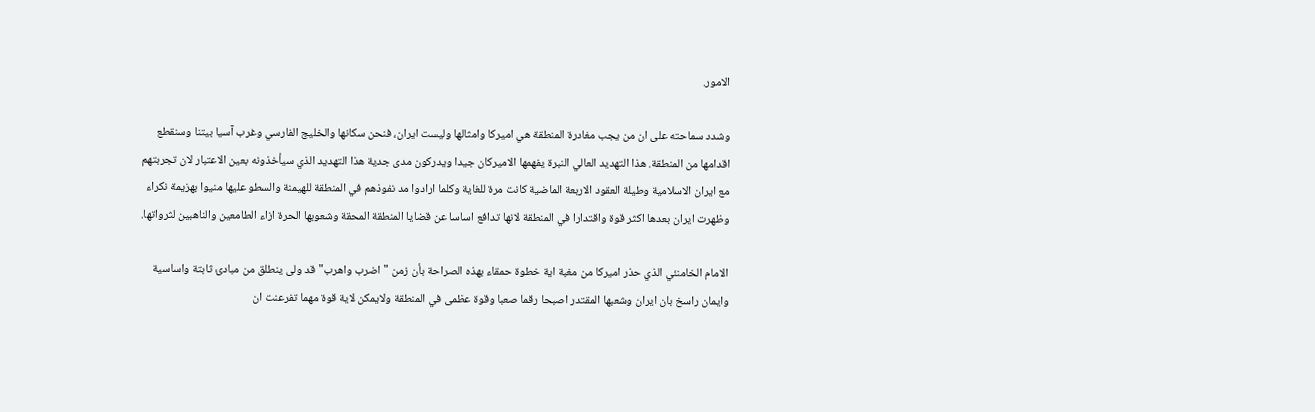الامور.

وشدد سماحته على ان من يجب مغادرة المنطقة هي اميركا وامثالها وليست ايران، فنحن سكانها والخليج الفارسي وغرب آسيا بيتنا وسنقطع اقدامها من المنطقة. هذا التهديد العالي النبرة يفهمها الاميركان جيدا ويدركون مدى جدية هذا التهديد الذي سيأخذونه بعين الاعتبار لان تجربتهم مع ايران الاسلامية وطيلة العقود الاربعة الماضية كانت مرة للغاية وكلما ارادوا مد نفوذهم في المنطقة للهيمنة والسطو عليها منيوا بهزيمة نكراء وظهرت ايران بعدها اكثر قوة واقتدارا في المنطقة لانها تدافع اساسا عن قضايا المنطقة المحقة وشعوبها الحرة ازاء الطامعين والناهبين لثرواتها.

الامام الخامنئي الذي حذر اميركا من مغبة اية خطوة حمقاء بهذه الصراحة بأن زمن "اضرب واهرب" قد ولى ينطلق من مبادئ ثابتة واساسية وايمان راسخ بان ايران وشعبها المقتدر اصبحا رقما صعبا وقوة عظمى في المنطقة ولايمكن لاية قوة مهما تفرعنت ان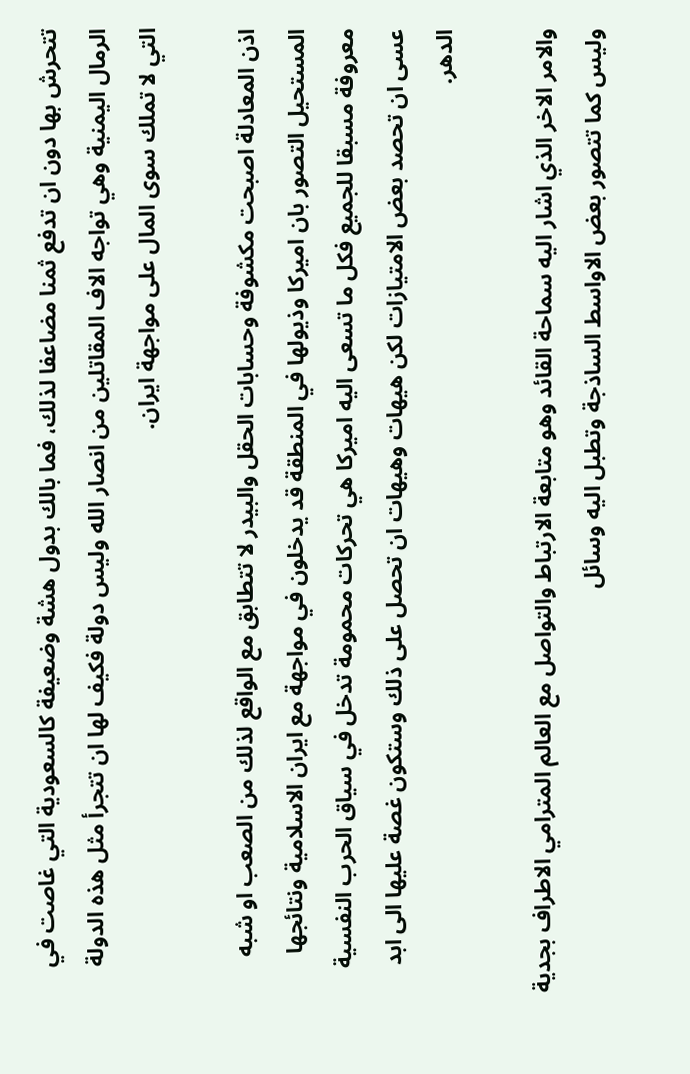تتحرش بها دون ان تدفع ثمنا مضاعفا لذلك، فما بالك بدول هشة وضعيفة كالسعودية التي غاصت في الرمال اليمنية وهي تواجه الاف المقاتلين من انصار الله وليس دولة فكيف لها ان تتجرأ مثل هذه الدولة التي لا تملك سوى المال على مواجهة ايران.

اذن المعادلة اصبحت مكشوفة وحسابات الحقل والبيدر لا تتطابق مع الواقع لذلك من الصعب او شبه المستحيل التصور بان اميركا وذيولها في المنطقة قد يدخلون في مواجهة مع ايران الاسلامية ونتائجها معروفة مسبقا للجميع فكل ما تسعى اليه اميركا هي تحركات محمومة تدخل في سياق الحرب النفسية عسى ان تحصد بعض الامتيازات لكن هيهات وهيهات ان تحصل على ذلك وستكون غصة عليها الى ابد الدهر.

والامر الاخر الذي اشار اليه سماحة القائد وهو متابعة الارتباط والتواصل مع العالم المترامي الاطراف بجدية وليس كما تتصور بعض الاواسط الساذجة وتطبل اليه وسائل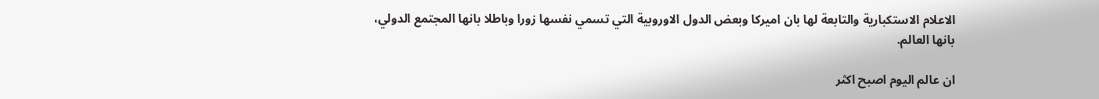الاعلام الاستكبارية والتابعة لها بان اميركا وبعض الدول الاوروبية التي تسمي نفسها زورا وباطلا بانها المجتمع الدولي، بانها العالم.

ان عالم اليوم اصبح اكثر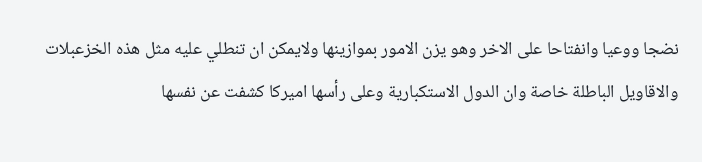نضجا ووعيا وانفتاحا على الاخر وهو يزن الامور بموازينها ولايمكن ان تنطلي عليه مثل هذه الخزعبلات والاقاويل الباطلة خاصة وان الدول الاستكبارية وعلى رأسها اميركا كشفت عن نفسها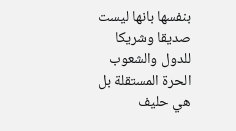بنفسها بانها ليست صديقا وشريكا للدول والشعوب الحرة المستقلة بل هي حليف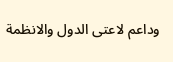وداعم لاعتى الدول والانظمة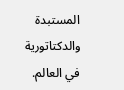المستبدة والدكتاتورية في العالم.